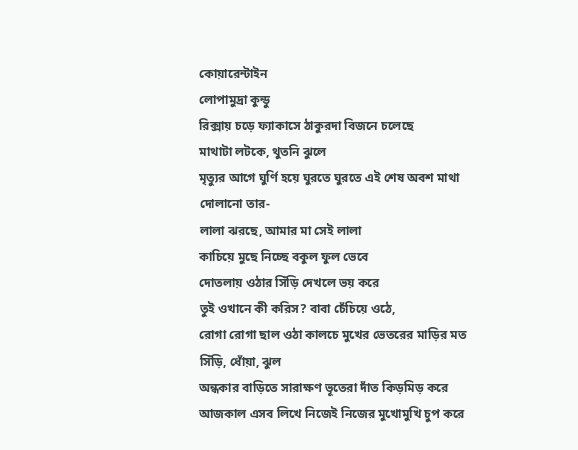কোয়ারেন্টাইন
লোপামুদ্রা কুন্ডু
রিক্সায় চড়ে ফ্যাকাসে ঠাকুরদা বিজনে চলেছে
মাথাটা লটকে, থুতনি ঝুলে
মৃত্যুর আগে ঘুর্ণি হয়ে ঘুরতে ঘুরতে এই শেষ অবশ মাথা দোলানো তার-
লালা ঝরছে, আমার মা সেই লালা
কাচিয়ে মুছে নিচ্ছে বকুল ফুল ভেবে
দোতলায় ওঠার সিঁড়ি দেখলে ভয় করে
তুই ওখানে কী করিস? বাবা চেঁচিয়ে ওঠে,
রোগা রোগা ছাল ওঠা কালচে মুখের ভেতরের মাড়ির মত সিঁড়ি, ধোঁয়া, ঝুল
অন্ধকার বাড়িতে সারাক্ষণ ভূতেরা দাঁত কিড়মিড় করে
আজকাল এসব লিখে নিজেই নিজের মুখোমুখি চুপ করে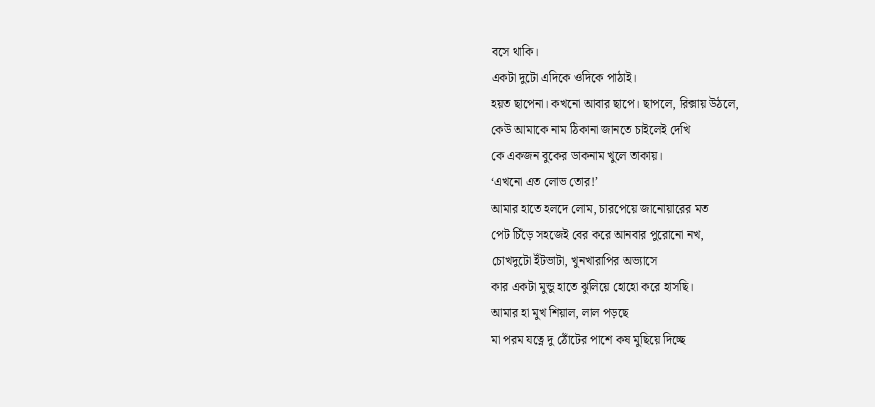বসে থাকি।
একটা দুটো এদিকে ওদিকে পাঠাই।
হয়ত ছাপেনা। কখনো আবার ছাপে। ছাপলে, রিক্সায় উঠলে,
কেউ আমাকে নাম ঠিকানা জানতে চাইলেই দেখি
কে একজন বুকের ডাকনাম খুলে তাকায়।
‘এখনো এত লোভ তোর!’
আমার হাতে হলদে লোম, চারপেয়ে জানোয়ারের মত
পেট চিঁড়ে সহজেই বের করে আনবার পুরোনো নখ,
চোখদুটো ইঁটভাটা, খুনখারাপির অভ্যাসে
কার একটা মুন্ডু হাতে ঝুলিয়ে হোহো করে হাসছি।
আমার হা মুখ শিয়াল, লাল পড়ছে
মা পরম যত্নে দু ঠোঁটের পাশে কষ মুছিয়ে দিচ্ছে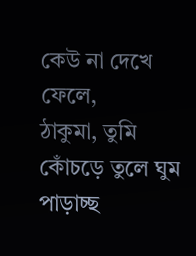কেউ না দেখে ফেলে,
ঠাকুমা, তুমি কোঁচড়ে তুলে ঘুম পাড়াচ্ছ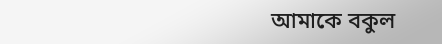আমাকে বকুল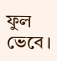ফুল ভেবে।